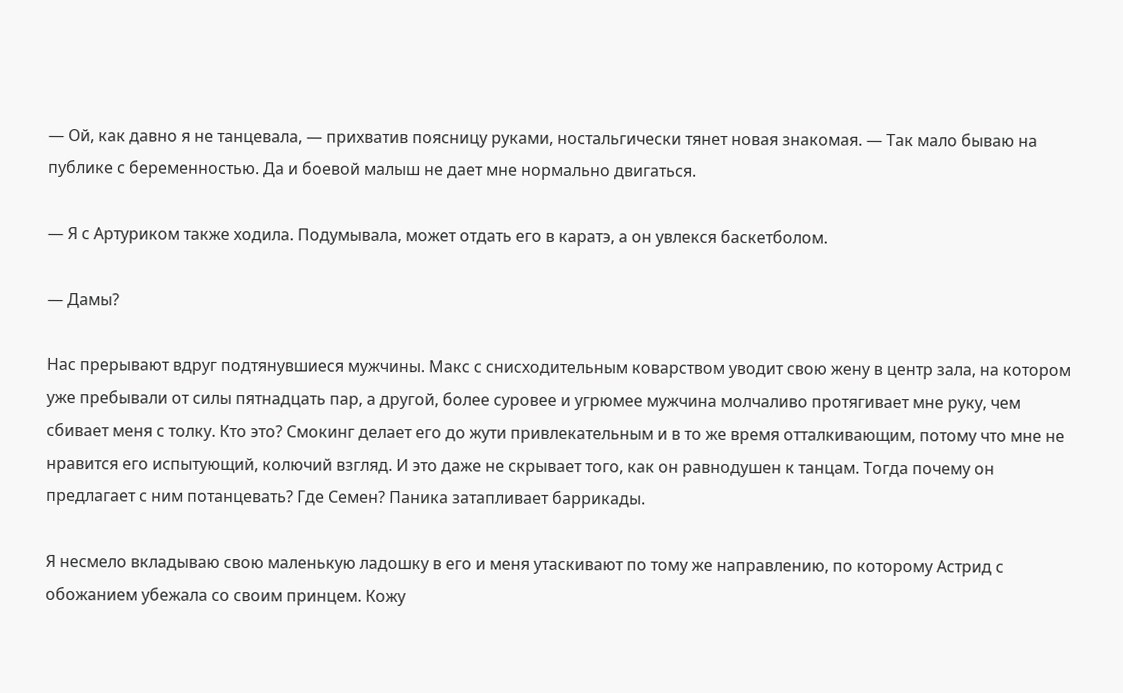— Ой, как давно я не танцевала, — прихватив поясницу руками, ностальгически тянет новая знакомая. — Так мало бываю на публике с беременностью. Да и боевой малыш не дает мне нормально двигаться.

— Я с Артуриком также ходила. Подумывала, может отдать его в каратэ, а он увлекся баскетболом.

— Дамы?

Нас прерывают вдруг подтянувшиеся мужчины. Макс с снисходительным коварством уводит свою жену в центр зала, на котором уже пребывали от силы пятнадцать пар, а другой, более суровее и угрюмее мужчина молчаливо протягивает мне руку, чем сбивает меня с толку. Кто это? Смокинг делает его до жути привлекательным и в то же время отталкивающим, потому что мне не нравится его испытующий, колючий взгляд. И это даже не скрывает того, как он равнодушен к танцам. Тогда почему он предлагает с ним потанцевать? Где Семен? Паника затапливает баррикады.

Я несмело вкладываю свою маленькую ладошку в его и меня утаскивают по тому же направлению, по которому Астрид с обожанием убежала со своим принцем. Кожу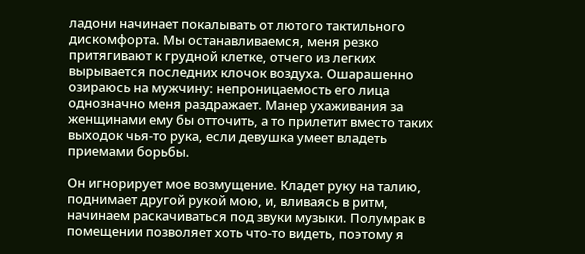ладони начинает покалывать от лютого тактильного дискомфорта. Мы останавливаемся, меня резко притягивают к грудной клетке, отчего из легких вырывается последних клочок воздуха. Ошарашенно озираюсь на мужчину: непроницаемость его лица однозначно меня раздражает. Манер ухаживания за женщинами ему бы отточить, а то прилетит вместо таких выходок чья-то рука, если девушка умеет владеть приемами борьбы.

Он игнорирует мое возмущение. Кладет руку на талию, поднимает другой рукой мою, и, вливаясь в ритм, начинаем раскачиваться под звуки музыки. Полумрак в помещении позволяет хоть что-то видеть, поэтому я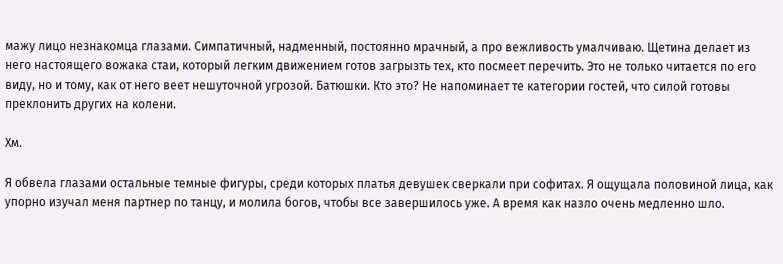мажу лицо незнакомца глазами. Симпатичный, надменный, постоянно мрачный, а про вежливость умалчиваю. Щетина делает из него настоящего вожака стаи, который легким движением готов загрызть тех, кто посмеет перечить. Это не только читается по его виду, но и тому, как от него веет нешуточной угрозой. Батюшки. Кто это? Не напоминает те категории гостей, что силой готовы преклонить других на колени.

Хм.

Я обвела глазами остальные темные фигуры, среди которых платья девушек сверкали при софитах. Я ощущала половиной лица, как упорно изучал меня партнер по танцу, и молила богов, чтобы все завершилось уже. А время как назло очень медленно шло.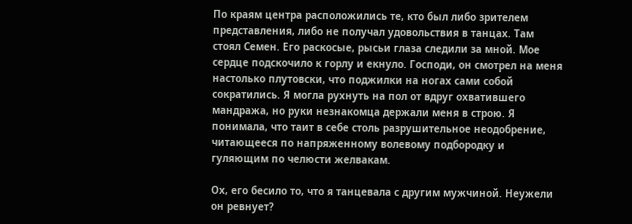По краям центра расположились те, кто был либо зрителем представления, либо не получал удовольствия в танцах. Там стоял Семен. Его раскосые, рысьи глаза следили за мной. Мое сердце подскочило к горлу и екнуло. Господи, он смотрел на меня настолько плутовски, что поджилки на ногах сами собой сократились. Я могла рухнуть на пол от вдруг охватившего мандража, но руки незнакомца держали меня в строю. Я понимала, что таит в себе столь разрушительное неодобрение, читающееся по напряженному волевому подбородку и гуляющим по челюсти желвакам.

Ох, его бесило то, что я танцевала с другим мужчиной. Неужели он ревнует?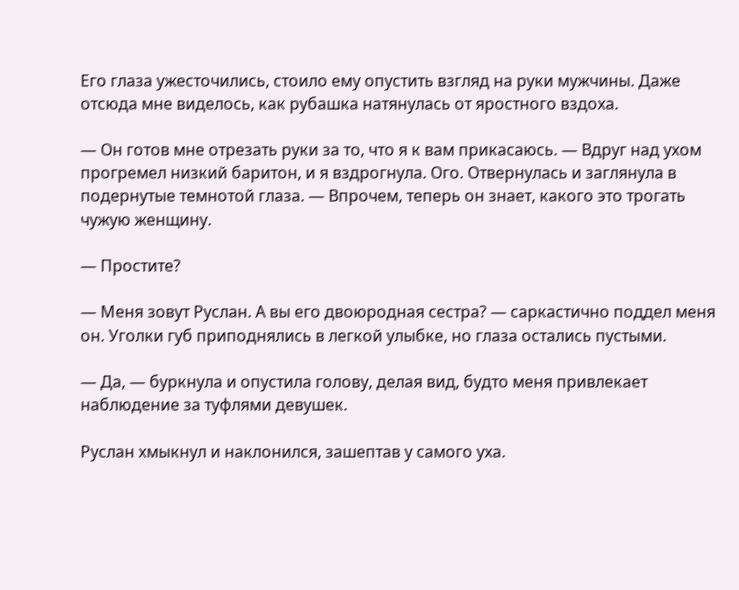Его глаза ужесточились, стоило ему опустить взгляд на руки мужчины. Даже отсюда мне виделось, как рубашка натянулась от яростного вздоха.

— Он готов мне отрезать руки за то, что я к вам прикасаюсь. — Вдруг над ухом прогремел низкий баритон, и я вздрогнула. Ого. Отвернулась и заглянула в подернутые темнотой глаза. — Впрочем, теперь он знает, какого это трогать чужую женщину.

— Простите?

— Меня зовут Руслан. А вы его двоюродная сестра? — саркастично поддел меня он. Уголки губ приподнялись в легкой улыбке, но глаза остались пустыми.

— Да, — буркнула и опустила голову, делая вид, будто меня привлекает наблюдение за туфлями девушек.

Руслан хмыкнул и наклонился, зашептав у самого уха.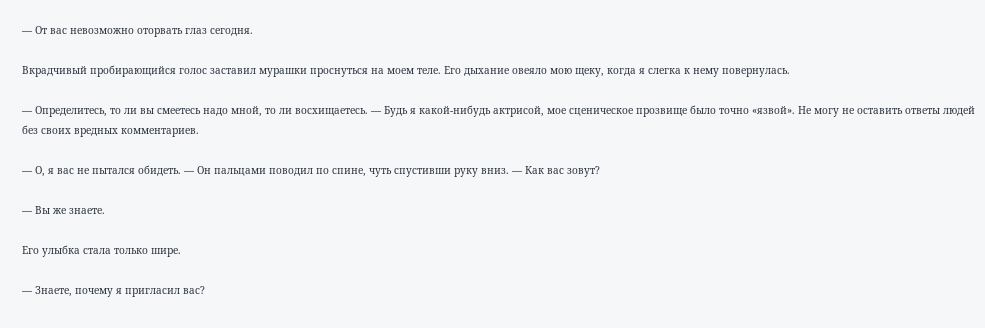— От вас невозможно оторвать глаз сегодня.

Вкрадчивый пробирающийся голос заставил мурашки проснуться на моем теле. Его дыхание овеяло мою щеку, когда я слегка к нему повернулась.

— Определитесь, то ли вы смеетесь надо мной, то ли восхищаетесь. — Будь я какой-нибудь актрисой, мое сценическое прозвище было точно «язвой». Не могу не оставить ответы людей без своих вредных комментариев.

— О, я вас не пытался обидеть. — Он пальцами поводил по спине, чуть спустивши руку вниз. — Как вас зовут?

— Вы же знаете.

Его улыбка стала только шире.

— Знаете, почему я пригласил вас?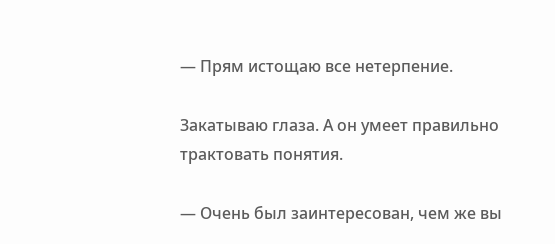— Прям истощаю все нетерпение.

Закатываю глаза. А он умеет правильно трактовать понятия.

— Очень был заинтересован, чем же вы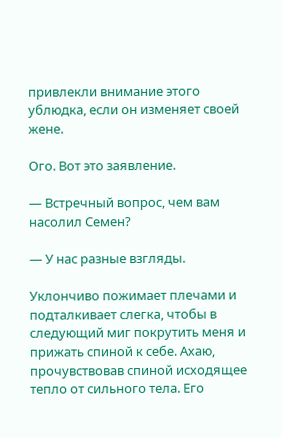привлекли внимание этого ублюдка, если он изменяет своей жене.

Ого. Вот это заявление.

— Встречный вопрос, чем вам насолил Семен?

— У нас разные взгляды.

Уклончиво пожимает плечами и подталкивает слегка, чтобы в следующий миг покрутить меня и прижать спиной к себе. Ахаю, прочувствовав спиной исходящее тепло от сильного тела. Его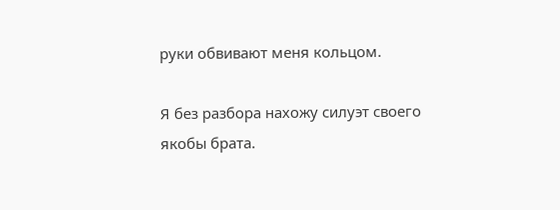руки обвивают меня кольцом.

Я без разбора нахожу силуэт своего якобы брата.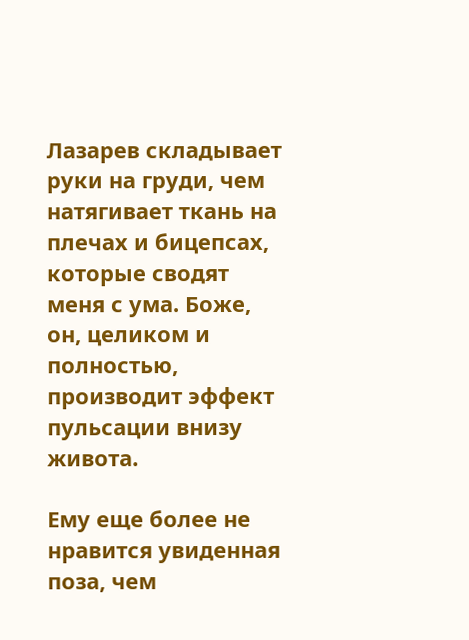Лазарев складывает руки на груди, чем натягивает ткань на плечах и бицепсах, которые сводят меня с ума. Боже, он, целиком и полностью, производит эффект пульсации внизу живота.

Ему еще более не нравится увиденная поза, чем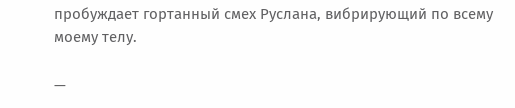пробуждает гортанный смех Руслана, вибрирующий по всему моему телу.

—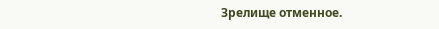Зрелище отменное.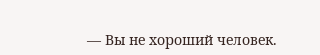— Вы не хороший человек.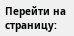Перейти на страницу: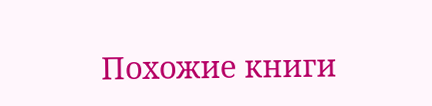Похожие книги